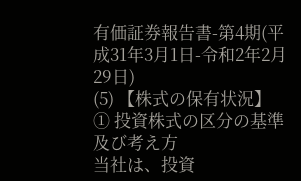有価証券報告書-第4期(平成31年3月1日-令和2年2月29日)
(5) 【株式の保有状況】
① 投資株式の区分の基準及び考え方
当社は、投資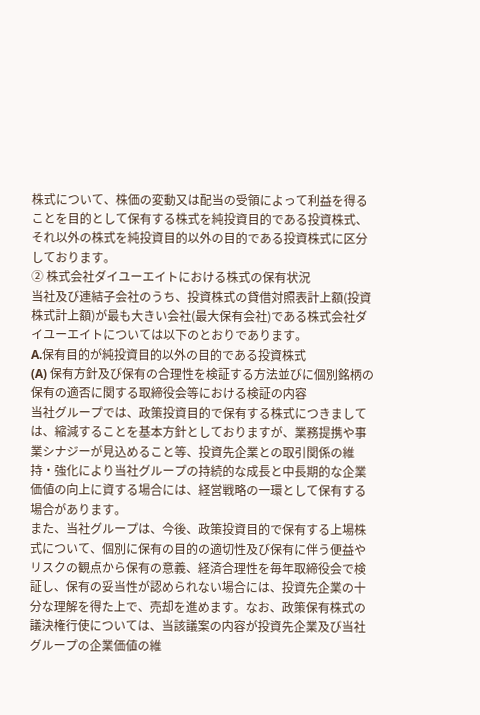株式について、株価の変動又は配当の受領によって利益を得ることを目的として保有する株式を純投資目的である投資株式、それ以外の株式を純投資目的以外の目的である投資株式に区分しております。
② 株式会社ダイユーエイトにおける株式の保有状況
当社及び連結子会社のうち、投資株式の貸借対照表計上額(投資株式計上額)が最も大きい会社(最大保有会社)である株式会社ダイユーエイトについては以下のとおりであります。
A.保有目的が純投資目的以外の目的である投資株式
(A) 保有方針及び保有の合理性を検証する方法並びに個別銘柄の保有の適否に関する取締役会等における検証の内容
当社グループでは、政策投資目的で保有する株式につきましては、縮減することを基本方針としておりますが、業務提携や事業シナジーが見込めること等、投資先企業との取引関係の維持・強化により当社グループの持続的な成長と中長期的な企業価値の向上に資する場合には、経営戦略の一環として保有する場合があります。
また、当社グループは、今後、政策投資目的で保有する上場株式について、個別に保有の目的の適切性及び保有に伴う便益やリスクの観点から保有の意義、経済合理性を毎年取締役会で検証し、保有の妥当性が認められない場合には、投資先企業の十分な理解を得た上で、売却を進めます。なお、政策保有株式の議決権行使については、当該議案の内容が投資先企業及び当社グループの企業価値の維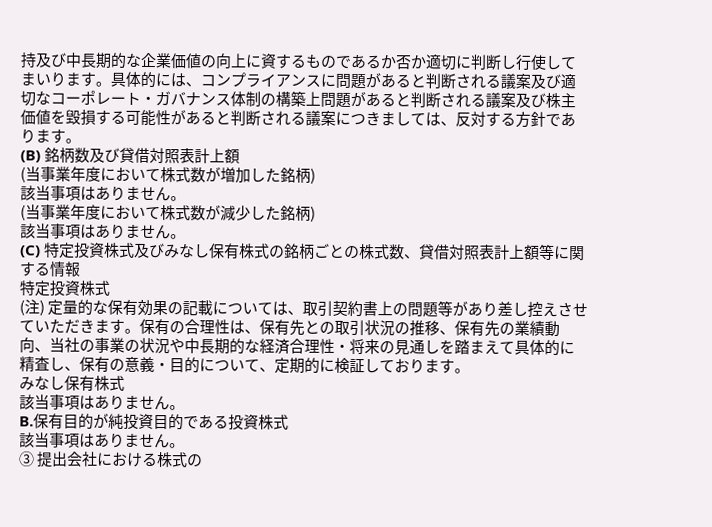持及び中長期的な企業価値の向上に資するものであるか否か適切に判断し行使してまいります。具体的には、コンプライアンスに問題があると判断される議案及び適切なコーポレート・ガバナンス体制の構築上問題があると判断される議案及び株主価値を毀損する可能性があると判断される議案につきましては、反対する方針であります。
(B) 銘柄数及び貸借対照表計上額
(当事業年度において株式数が増加した銘柄)
該当事項はありません。
(当事業年度において株式数が減少した銘柄)
該当事項はありません。
(C) 特定投資株式及びみなし保有株式の銘柄ごとの株式数、貸借対照表計上額等に関する情報
特定投資株式
(注) 定量的な保有効果の記載については、取引契約書上の問題等があり差し控えさせていただきます。保有の合理性は、保有先との取引状況の推移、保有先の業績動向、当社の事業の状況や中長期的な経済合理性・将来の見通しを踏まえて具体的に精査し、保有の意義・目的について、定期的に検証しております。
みなし保有株式
該当事項はありません。
B.保有目的が純投資目的である投資株式
該当事項はありません。
③ 提出会社における株式の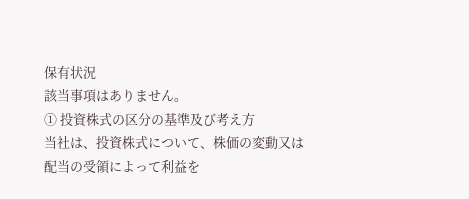保有状況
該当事項はありません。
① 投資株式の区分の基準及び考え方
当社は、投資株式について、株価の変動又は配当の受領によって利益を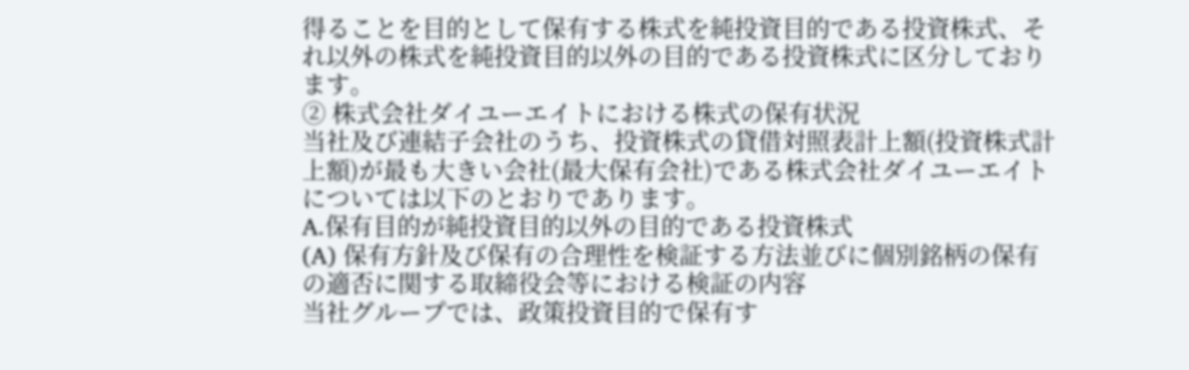得ることを目的として保有する株式を純投資目的である投資株式、それ以外の株式を純投資目的以外の目的である投資株式に区分しております。
② 株式会社ダイユーエイトにおける株式の保有状況
当社及び連結子会社のうち、投資株式の貸借対照表計上額(投資株式計上額)が最も大きい会社(最大保有会社)である株式会社ダイユーエイトについては以下のとおりであります。
A.保有目的が純投資目的以外の目的である投資株式
(A) 保有方針及び保有の合理性を検証する方法並びに個別銘柄の保有の適否に関する取締役会等における検証の内容
当社グループでは、政策投資目的で保有す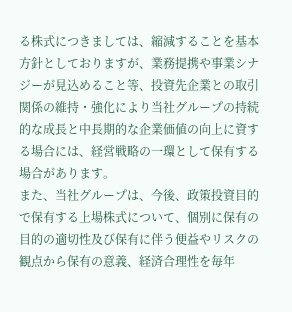る株式につきましては、縮減することを基本方針としておりますが、業務提携や事業シナジーが見込めること等、投資先企業との取引関係の維持・強化により当社グループの持続的な成長と中長期的な企業価値の向上に資する場合には、経営戦略の一環として保有する場合があります。
また、当社グループは、今後、政策投資目的で保有する上場株式について、個別に保有の目的の適切性及び保有に伴う便益やリスクの観点から保有の意義、経済合理性を毎年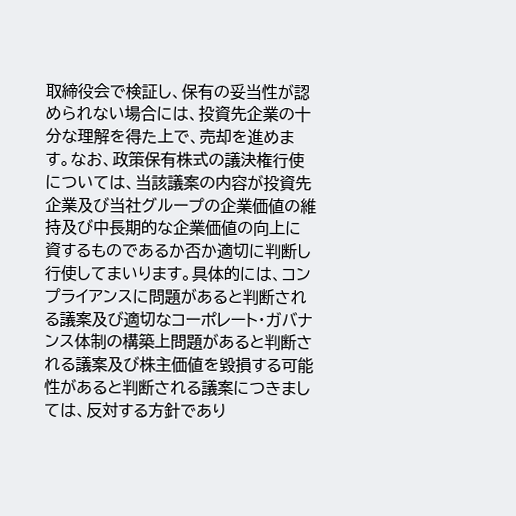取締役会で検証し、保有の妥当性が認められない場合には、投資先企業の十分な理解を得た上で、売却を進めます。なお、政策保有株式の議決権行使については、当該議案の内容が投資先企業及び当社グループの企業価値の維持及び中長期的な企業価値の向上に資するものであるか否か適切に判断し行使してまいります。具体的には、コンプライアンスに問題があると判断される議案及び適切なコーポレート・ガバナンス体制の構築上問題があると判断される議案及び株主価値を毀損する可能性があると判断される議案につきましては、反対する方針であり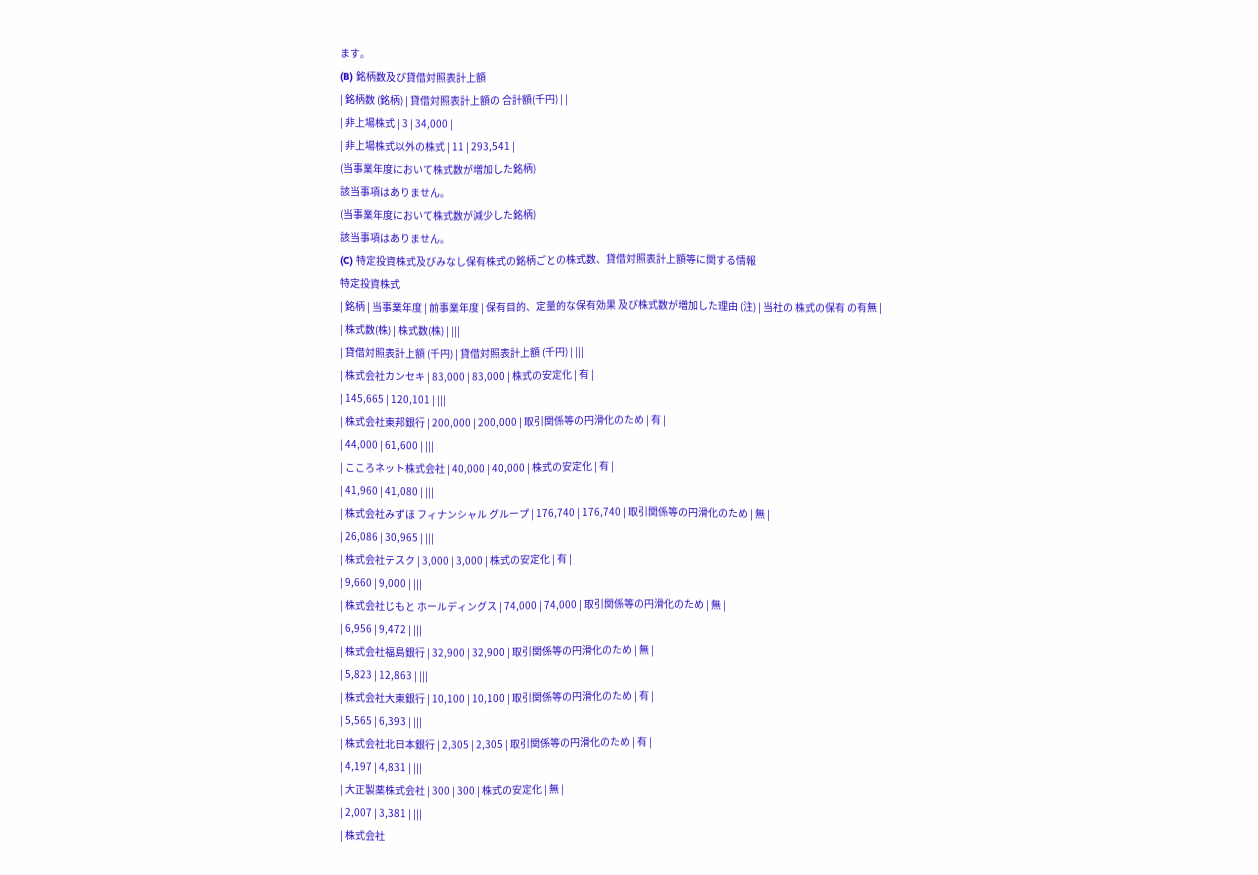ます。
(B) 銘柄数及び貸借対照表計上額
| 銘柄数 (銘柄) | 貸借対照表計上額の 合計額(千円) | |
| 非上場株式 | 3 | 34,000 |
| 非上場株式以外の株式 | 11 | 293,541 |
(当事業年度において株式数が増加した銘柄)
該当事項はありません。
(当事業年度において株式数が減少した銘柄)
該当事項はありません。
(C) 特定投資株式及びみなし保有株式の銘柄ごとの株式数、貸借対照表計上額等に関する情報
特定投資株式
| 銘柄 | 当事業年度 | 前事業年度 | 保有目的、定量的な保有効果 及び株式数が増加した理由 (注) | 当社の 株式の保有 の有無 |
| 株式数(株) | 株式数(株) | |||
| 貸借対照表計上額 (千円) | 貸借対照表計上額 (千円) | |||
| 株式会社カンセキ | 83,000 | 83,000 | 株式の安定化 | 有 |
| 145,665 | 120,101 | |||
| 株式会社東邦銀行 | 200,000 | 200,000 | 取引関係等の円滑化のため | 有 |
| 44,000 | 61,600 | |||
| こころネット株式会社 | 40,000 | 40,000 | 株式の安定化 | 有 |
| 41,960 | 41,080 | |||
| 株式会社みずほ フィナンシャル グループ | 176,740 | 176,740 | 取引関係等の円滑化のため | 無 |
| 26,086 | 30,965 | |||
| 株式会社テスク | 3,000 | 3,000 | 株式の安定化 | 有 |
| 9,660 | 9,000 | |||
| 株式会社じもと ホールディングス | 74,000 | 74,000 | 取引関係等の円滑化のため | 無 |
| 6,956 | 9,472 | |||
| 株式会社福島銀行 | 32,900 | 32,900 | 取引関係等の円滑化のため | 無 |
| 5,823 | 12,863 | |||
| 株式会社大東銀行 | 10,100 | 10,100 | 取引関係等の円滑化のため | 有 |
| 5,565 | 6,393 | |||
| 株式会社北日本銀行 | 2,305 | 2,305 | 取引関係等の円滑化のため | 有 |
| 4,197 | 4,831 | |||
| 大正製薬株式会社 | 300 | 300 | 株式の安定化 | 無 |
| 2,007 | 3,381 | |||
| 株式会社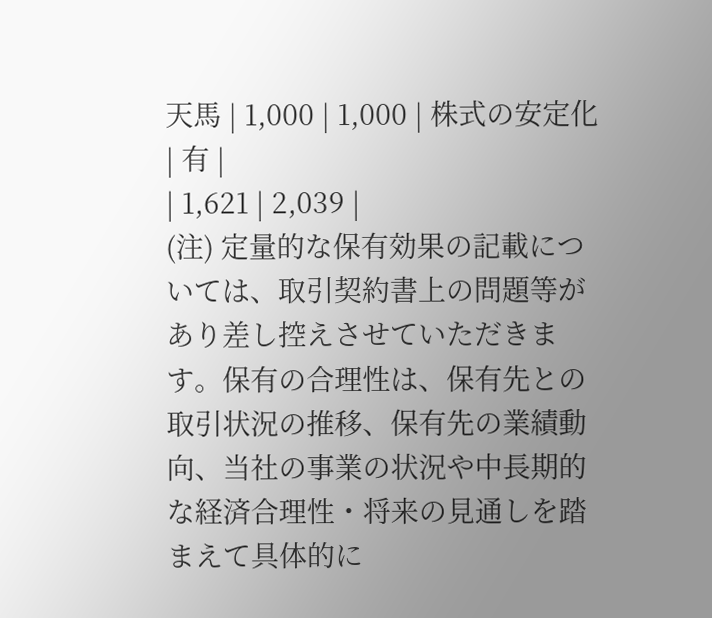天馬 | 1,000 | 1,000 | 株式の安定化 | 有 |
| 1,621 | 2,039 |
(注) 定量的な保有効果の記載については、取引契約書上の問題等があり差し控えさせていただきます。保有の合理性は、保有先との取引状況の推移、保有先の業績動向、当社の事業の状況や中長期的な経済合理性・将来の見通しを踏まえて具体的に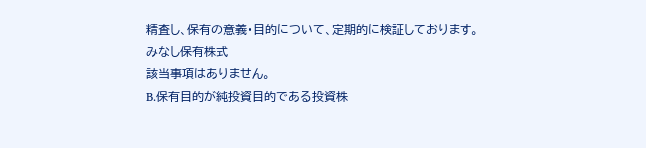精査し、保有の意義・目的について、定期的に検証しております。
みなし保有株式
該当事項はありません。
B.保有目的が純投資目的である投資株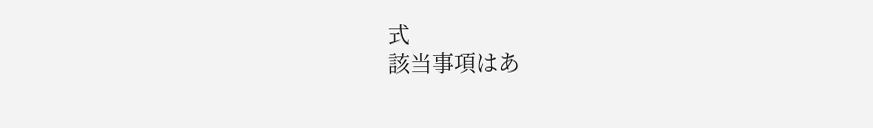式
該当事項はあ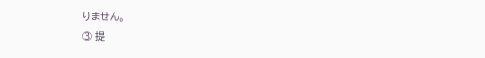りません。
③ 提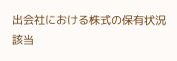出会社における株式の保有状況
該当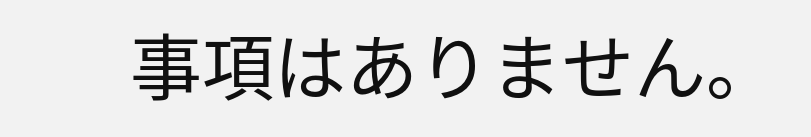事項はありません。